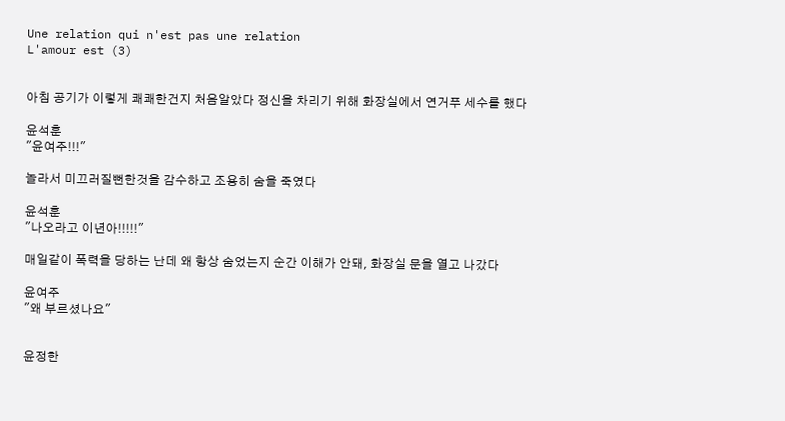Une relation qui n'est pas une relation
L'amour est (3)


아침 공기가 이렇게 쾌쾌한건지 처음알았다 정신을 차리기 위해 화장실에서 연거푸 세수를 했다

윤석훈
"윤여주!!!"

놀라서 미끄러질뻔한것을 감수하고 조용히 숨을 죽였다

윤석훈
"나오라고 이년아!!!!!"

매일같이 폭력을 당하는 난데 왜 항상 숨었는지 순간 이해가 안돼, 화장실 문을 열고 나갔다

윤여주
"왜 부르셨나요"


윤정한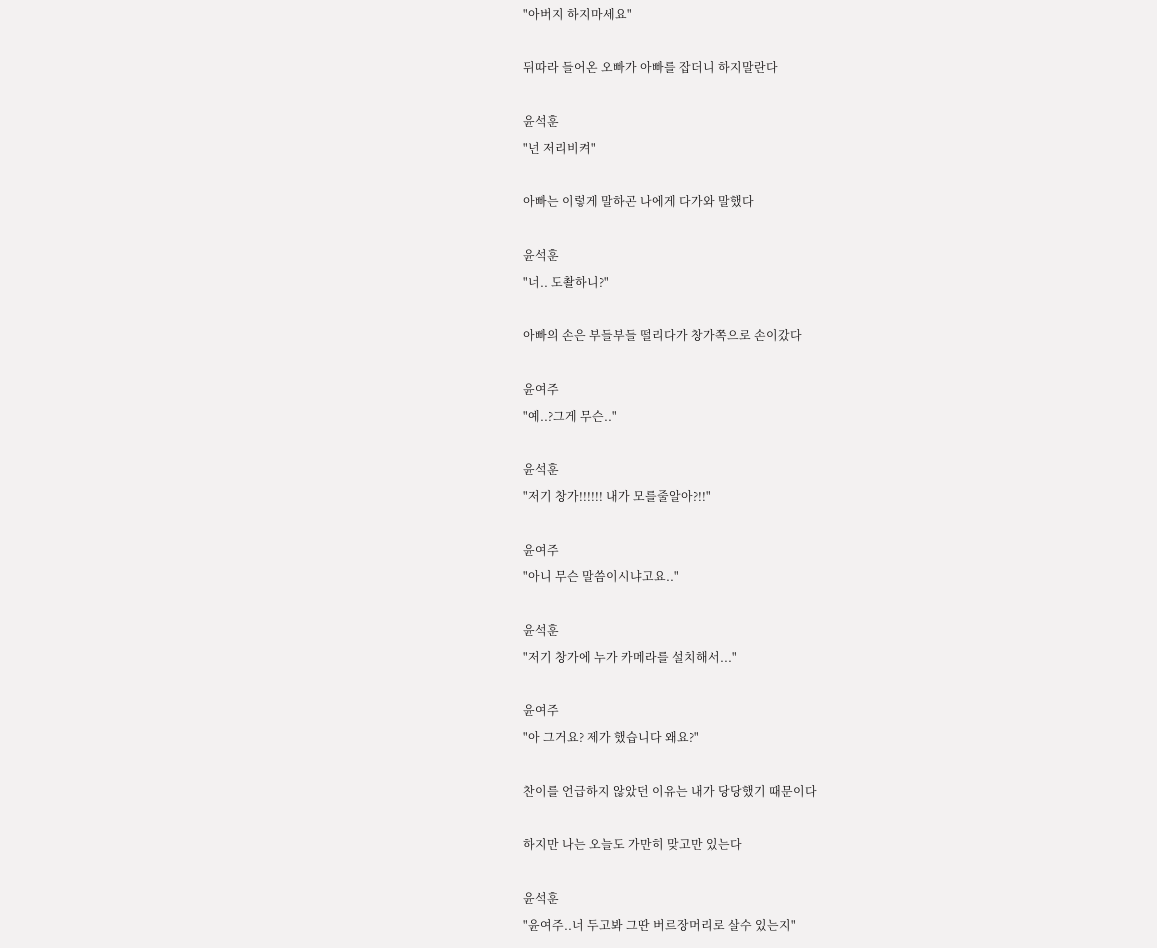"아버지 하지마세요"

뒤따라 들어온 오빠가 아빠를 잡더니 하지말란다

윤석훈
"넌 저리비켜"

아빠는 이렇게 말하곤 나에게 다가와 말했다

윤석훈
"너.. 도촬하니?"

아빠의 손은 부들부들 떨리다가 창가쪽으로 손이갔다

윤여주
"예..?그게 무슨.."

윤석훈
"저기 창가!!!!!! 내가 모를줄알아?!!"

윤여주
"아니 무슨 말씀이시냐고요.."

윤석훈
"저기 창가에 누가 카메라를 설치해서..."

윤여주
"아 그거요? 제가 했습니다 왜요?"

찬이를 언급하지 않았던 이유는 내가 당당했기 때문이다

하지만 나는 오늘도 가만히 맞고만 있는다

윤석훈
"윤여주..너 두고봐 그딴 버르장머리로 살수 있는지"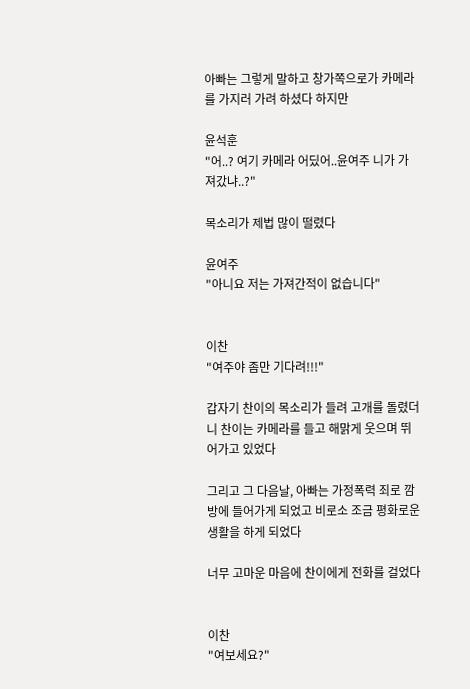아빠는 그렇게 말하고 창가쪽으로가 카메라를 가지러 가려 하셨다 하지만

윤석훈
"어..? 여기 카메라 어딨어..윤여주 니가 가져갔냐..?"

목소리가 제법 많이 떨렸다

윤여주
"아니요 저는 가져간적이 없습니다"


이찬
"여주야 좀만 기다려!!!"

갑자기 찬이의 목소리가 들려 고개를 돌렸더니 찬이는 카메라를 들고 해맑게 웃으며 뛰어가고 있었다

그리고 그 다음날, 아빠는 가정폭력 죄로 깜방에 들어가게 되었고 비로소 조금 평화로운 생활을 하게 되었다

너무 고마운 마음에 찬이에게 전화를 걸었다


이찬
"여보세요?"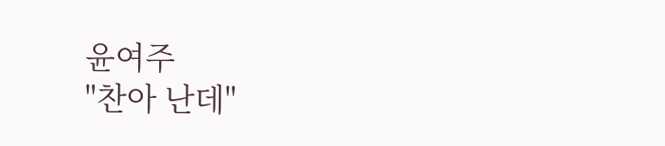윤여주
"찬아 난데"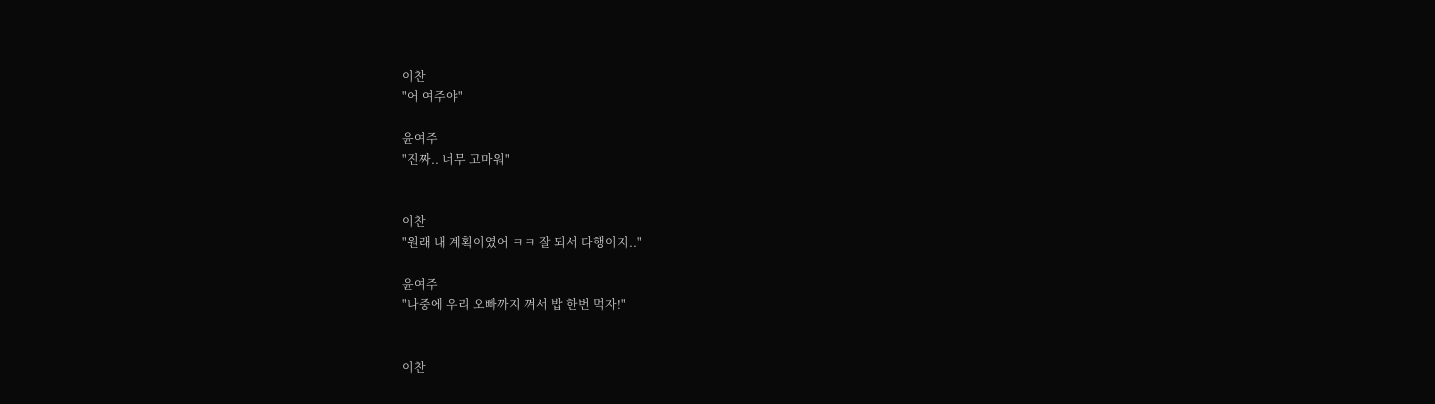이찬
"어 여주야"

윤여주
"진짜.. 너무 고마워"


이찬
"원래 내 계획이였어 ㅋㅋ 잘 되서 다행이지.."

윤여주
"나중에 우리 오빠까지 껴서 밥 한번 먹자!"


이찬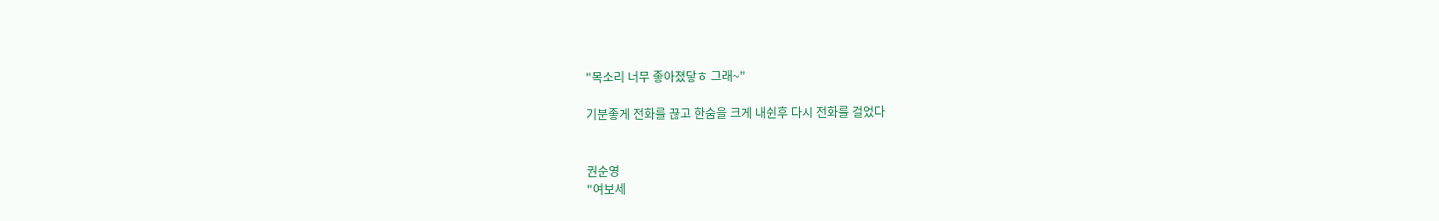"목소리 너무 좋아졌닿ㅎ 그래~"

기분좋게 전화를 끊고 한숨을 크게 내쉰후 다시 전화를 걸었다


권순영
"여보세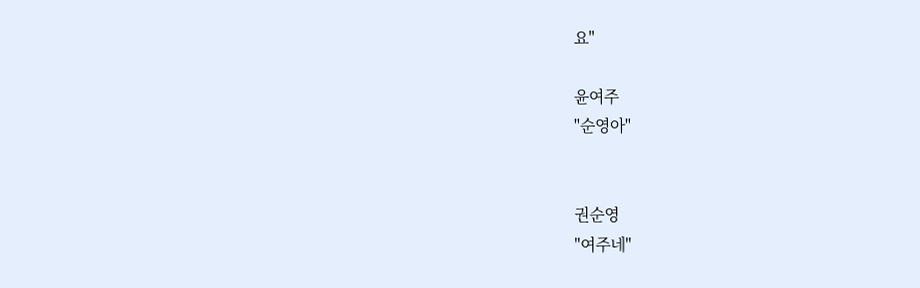요"

윤여주
"순영아"


권순영
"여주네"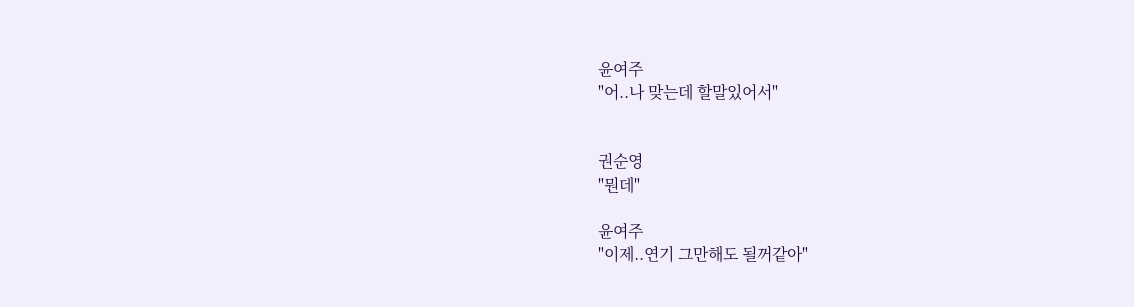윤여주
"어..나 맞는데 할말있어서"


권순영
"뭔데"

윤여주
"이제..연기 그만해도 될꺼같아"